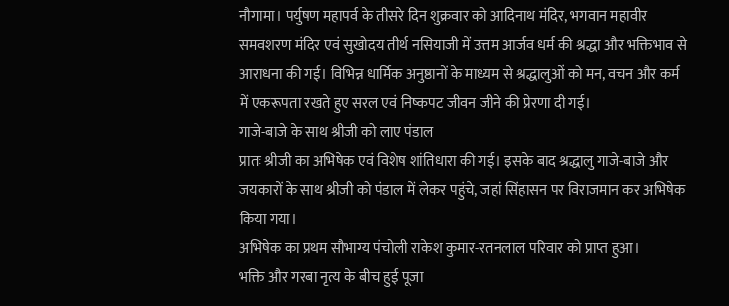नौगामा। पर्युषण महापर्व के तीसरे दिन शुक्रवार को आदिनाथ मंदिर, भगवान महावीर समवशरण मंदिर एवं सुखोदय तीर्थ नसियाजी में उत्तम आर्जव धर्म की श्रद्धा और भक्तिभाव से आराधना की गई। विभिन्न धार्मिक अनुष्ठानों के माध्यम से श्रद्धालुओं को मन, वचन और कर्म में एकरूपता रखते हुए सरल एवं निष्कपट जीवन जीने की प्रेरणा दी गई।
गाजे-बाजे के साथ श्रीजी को लाए पंडाल
प्रातः श्रीजी का अभिषेक एवं विशेष शांतिधारा की गई। इसके बाद श्रद्धालु गाजे-बाजे और जयकारों के साथ श्रीजी को पंडाल में लेकर पहुंचे, जहां सिंहासन पर विराजमान कर अभिषेक किया गया।
अभिषेक का प्रथम सौभाग्य पंचोली राकेश कुमार-रतनलाल परिवार को प्राप्त हुआ।
भक्ति और गरबा नृत्य के बीच हुई पूजा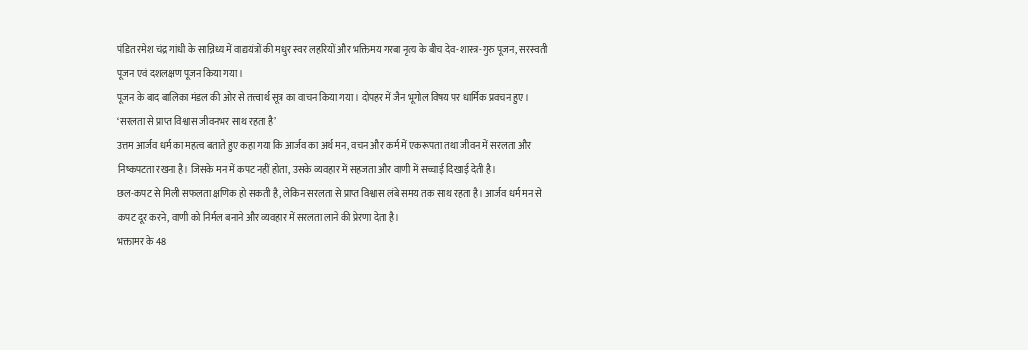पंडित रमेश चंद्र गांधी के सान्निध्य में वाद्ययंत्रों की मधुर स्वर लहरियों और भक्तिमय गरबा नृत्य के बीच देव-शास्त्र-गुरु पूजन, सरस्वती पूजन एवं दशलक्षण पूजन किया गया।
पूजन के बाद बालिका मंडल की ओर से तत्त्वार्थ सूत्र का वाचन किया गया। दोपहर में जैन भूगोल विषय पर धार्मिक प्रवचन हुए।
‘सरलता से प्राप्त विश्वास जीवनभर साथ रहता है’
उत्तम आर्जव धर्म का महत्व बताते हुए कहा गया कि आर्जव का अर्थ मन, वचन और कर्म में एकरूपता तथा जीवन में सरलता और निष्कपटता रखना है। जिसके मन में कपट नहीं होता, उसके व्यवहार में सहजता और वाणी में सच्चाई दिखाई देती है।
छल-कपट से मिली सफलता क्षणिक हो सकती है, लेकिन सरलता से प्राप्त विश्वास लंबे समय तक साथ रहता है। आर्जव धर्म मन से कपट दूर करने, वाणी को निर्मल बनाने और व्यवहार में सरलता लाने की प्रेरणा देता है।
भक्तामर के 48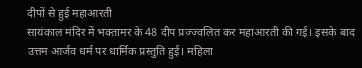दीपों से हुई महाआरती
सायंकाल मंदिर में भक्तामर के 48 दीप प्रज्ज्वलित कर महाआरती की गई। इसके बाद उत्तम आर्जव धर्म पर धार्मिक प्रस्तुति हुई। महिला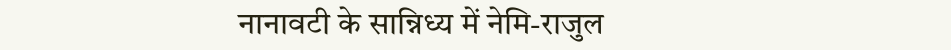नानावटी के सान्निध्य में नेमि-राजुल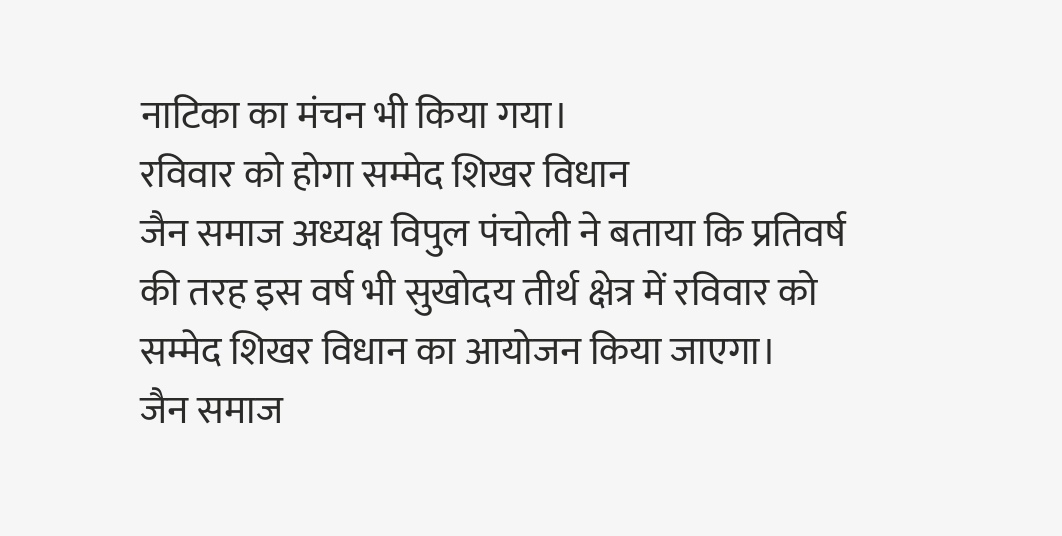नाटिका का मंचन भी किया गया।
रविवार को होगा सम्मेद शिखर विधान
जैन समाज अध्यक्ष विपुल पंचोली ने बताया कि प्रतिवर्ष की तरह इस वर्ष भी सुखोदय तीर्थ क्षेत्र में रविवार को सम्मेद शिखर विधान का आयोजन किया जाएगा।
जैन समाज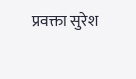प्रवक्ता सुरेश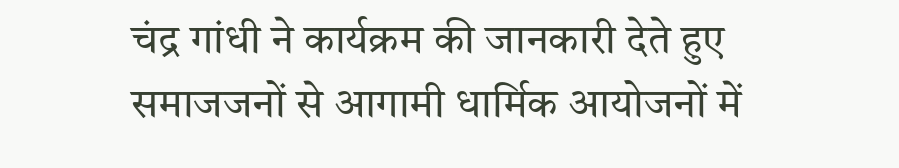चंद्र गांधी ने कार्यक्रम की जानकारी देते हुए समाजजनों से आगामी धार्मिक आयोजनों में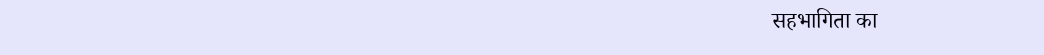सहभागिता का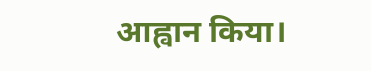आह्वान किया।